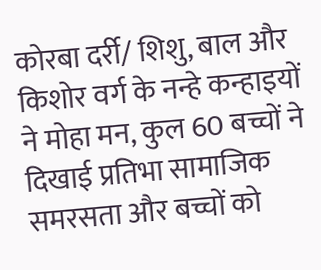कोरबा दर्री/ शिशु, बाल और किशोर वर्ग के नन्हे कन्हाइयों ने मोहा मन, कुल 60 बच्चों ने दिखाई प्रतिभा सामाजिक समरसता और बच्चों को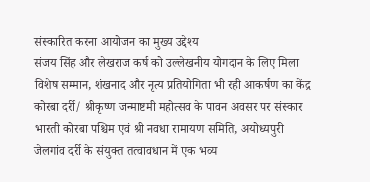संस्कारित करना आयोजन का मुख्य उद्देश्य
संजय सिंह और लेखराज कर्ष को उल्लेखनीय योगदान के लिए मिला विशेष सम्मान, शंखनाद और नृत्य प्रतियोगिता भी रही आकर्षण का केंद्र
कोरबा दर्री/ श्रीकृष्ण जन्माष्टमी महोत्सव के पावन अवसर पर संस्कार भारती कोरबा पश्चिम एवं श्री नवधा रामायण समिति, अयोध्यपुरी जेलगांव दर्री के संयुक्त तत्वावधान में एक भव्य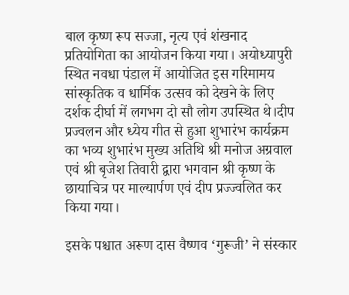बाल कृष्ण रूप सज्जा, नृत्य एवं शंखनाद प्रतियोगिता का आयोजन किया गया। अयोध्यापुरी स्थित नवधा पंडाल में आयोजित इस गरिमामय सांस्कृतिक व धार्मिक उत्सव को देखने के लिए दर्शक दीर्घा में लगभग दो सौ लोग उपस्थित थे।दीप प्रज्वलन और ध्येय गीत से हुआ शुभारंभ कार्यक्रम का भव्य शुभारंभ मुख्य अतिथि श्री मनोज अग्रवाल एवं श्री बृजेश तिवारी द्वारा भगवान श्री कृष्ण के छायाचित्र पर माल्यार्पण एवं दीप प्रज्ज्वलित कर किया गया।

इसके पश्चात अरूण दास वैष्णव ‘गुरूजी’ ने संस्कार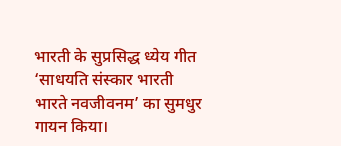भारती के सुप्रसिद्ध ध्येय गीत ‘साधयति संस्कार भारती भारते नवजीवनम’ का सुमधुर गायन किया।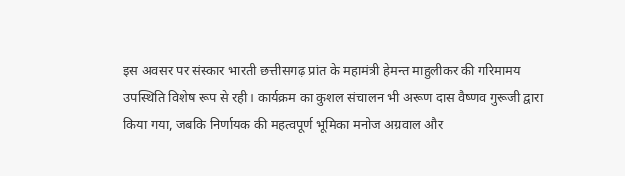इस अवसर पर संस्कार भारती छत्तीसगढ़ प्रांत के महामंत्री हेमन्त माहुलीकर की गरिमामय उपस्थिति विशेष रूप से रही। कार्यक्रम का कुशल संचालन भी अरूण दास वैष्णव गुरूजी द्वारा किया गया, जबकि निर्णायक की महत्वपूर्ण भूमिका मनोज अग्रवाल और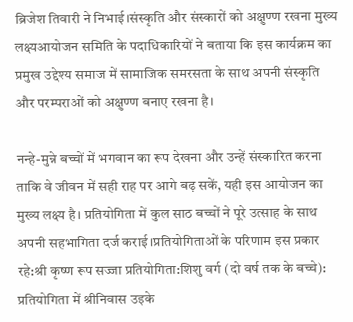ब्रिजेश तिवारी ने निभाई।संस्कृति और संस्कारों को अक्षुण्ण रखना मुख्य लक्ष्यआयोजन समिति के पदाधिकारियों ने बताया कि इस कार्यक्रम का प्रमुख उद्देश्य समाज में सामाजिक समरसता के साथ अपनी संस्कृति और परम्पराओं को अक्षुण्ण बनाए रखना है।

नन्हे-मुन्ने बच्चों में भगवान का रूप देखना और उन्हें संस्कारित करना ताकि वे जीवन में सही राह पर आगे बढ़ सकें, यही इस आयोजन का मुख्य लक्ष्य है। प्रतियोगिता में कुल साठ बच्चों ने पूरे उत्साह के साथ अपनी सहभागिता दर्ज कराई।प्रतियोगिताओं के परिणाम इस प्रकार रहे:श्री कृष्ण रूप सज्जा प्रतियोगिता:शिशु वर्ग (दो वर्ष तक के बच्चे): प्रतियोगिता में श्रीनिवास उइके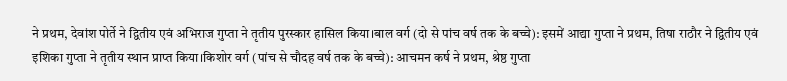ने प्रथम, देवांश पोर्ते ने द्वितीय एवं अभिराज गुप्ता ने तृतीय पुरस्कार हासिल किया।बाल वर्ग (दो से पांच वर्ष तक के बच्चे): इसमें आद्या गुप्ता ने प्रथम, तिषा राठौर ने द्वितीय एवं इशिका गुप्ता ने तृतीय स्थान प्राप्त किया।किशोर वर्ग (पांच से चौदह वर्ष तक के बच्चे): आचमन कर्ष ने प्रथम, श्रेष्ठ गुप्ता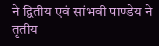ने द्वितीय एवं सांभवी पाण्डेय ने तृतीय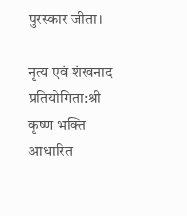पुरस्कार जीता।

नृत्य एवं शंखनाद प्रतियोगिता:श्री कृष्ण भक्ति आधारित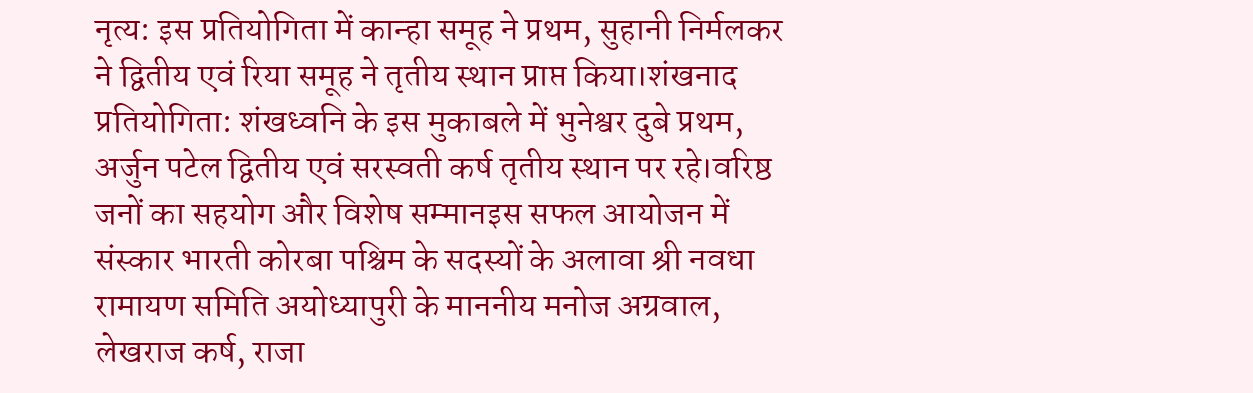नृत्य: इस प्रतियोगिता में कान्हा समूह ने प्रथम, सुहानी निर्मलकर ने द्वितीय एवं रिया समूह ने तृतीय स्थान प्राप्त किया।शंखनाद प्रतियोगिता: शंखध्वनि के इस मुकाबले में भुनेश्वर दुबे प्रथम, अर्जुन पटेल द्वितीय एवं सरस्वती कर्ष तृतीय स्थान पर रहे।वरिष्ठ जनों का सहयोग और विशेष सम्मानइस सफल आयोजन में संस्कार भारती कोरबा पश्चिम के सदस्यों के अलावा श्री नवधा रामायण समिति अयोध्यापुरी के माननीय मनोज अग्रवाल, लेखराज कर्ष, राजा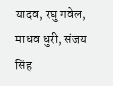यादव, रघु गवेल, माधव धुरी, संजय सिंह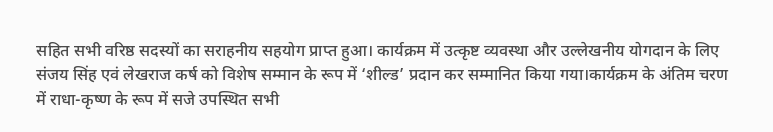सहित सभी वरिष्ठ सदस्यों का सराहनीय सहयोग प्राप्त हुआ। कार्यक्रम में उत्कृष्ट व्यवस्था और उल्लेखनीय योगदान के लिए संजय सिंह एवं लेखराज कर्ष को विशेष सम्मान के रूप में ‘शील्ड’ प्रदान कर सम्मानित किया गया।कार्यक्रम के अंतिम चरण में राधा-कृष्ण के रूप में सजे उपस्थित सभी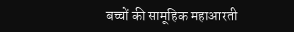बच्चों की सामूहिक महाआरती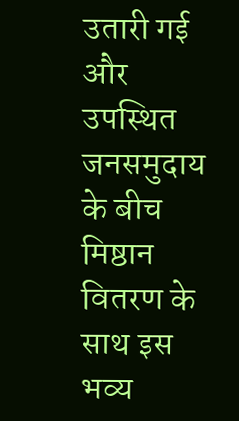उतारी गई और उपस्थित जनसमुदाय के बीच मिष्ठान वितरण के साथ इस भव्य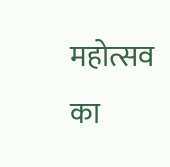महोत्सव का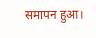समापन हुआ।